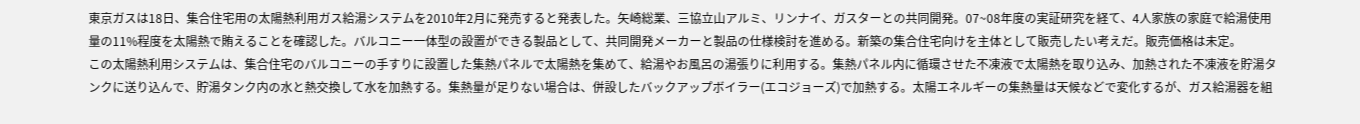東京ガスは18日、集合住宅用の太陽熱利用ガス給湯システムを2010年2月に発売すると発表した。矢崎総業、三協立山アルミ、リンナイ、ガスターとの共同開発。07~08年度の実証研究を経て、4人家族の家庭で給湯使用量の11%程度を太陽熱で賄えることを確認した。バルコニー一体型の設置ができる製品として、共同開発メーカーと製品の仕様検討を進める。新築の集合住宅向けを主体として販売したい考えだ。販売価格は未定。
この太陽熱利用システムは、集合住宅のバルコニーの手すりに設置した集熱パネルで太陽熱を集めて、給湯やお風呂の湯張りに利用する。集熱パネル内に循環させた不凍液で太陽熱を取り込み、加熱された不凍液を貯湯タンクに送り込んで、貯湯タンク内の水と熱交換して水を加熱する。集熱量が足りない場合は、併設したバックアップボイラー(エコジョーズ)で加熱する。太陽エネルギーの集熱量は天候などで変化するが、ガス給湯器を組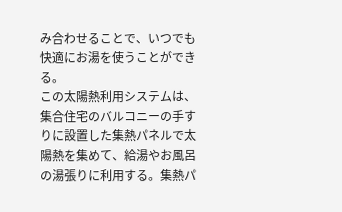み合わせることで、いつでも快適にお湯を使うことができる。
この太陽熱利用システムは、集合住宅のバルコニーの手すりに設置した集熱パネルで太陽熱を集めて、給湯やお風呂の湯張りに利用する。集熱パ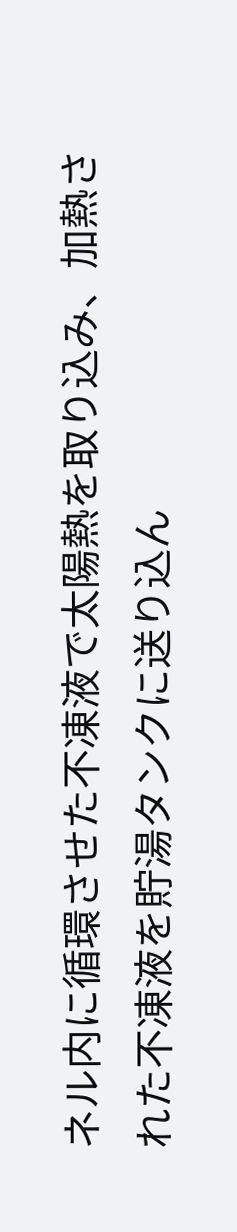ネル内に循環させた不凍液で太陽熱を取り込み、加熱された不凍液を貯湯タンクに送り込ん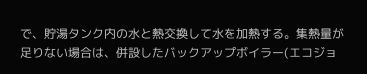で、貯湯タンク内の水と熱交換して水を加熱する。集熱量が足りない場合は、併設したバックアップボイラー(エコジョ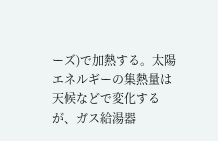ーズ)で加熱する。太陽エネルギーの集熱量は天候などで変化するが、ガス給湯器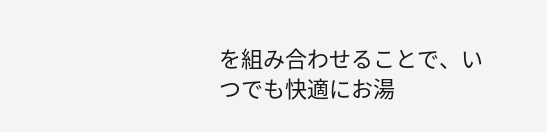を組み合わせることで、いつでも快適にお湯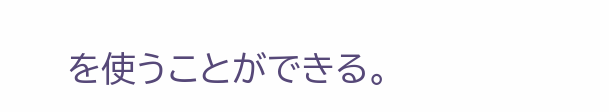を使うことができる。